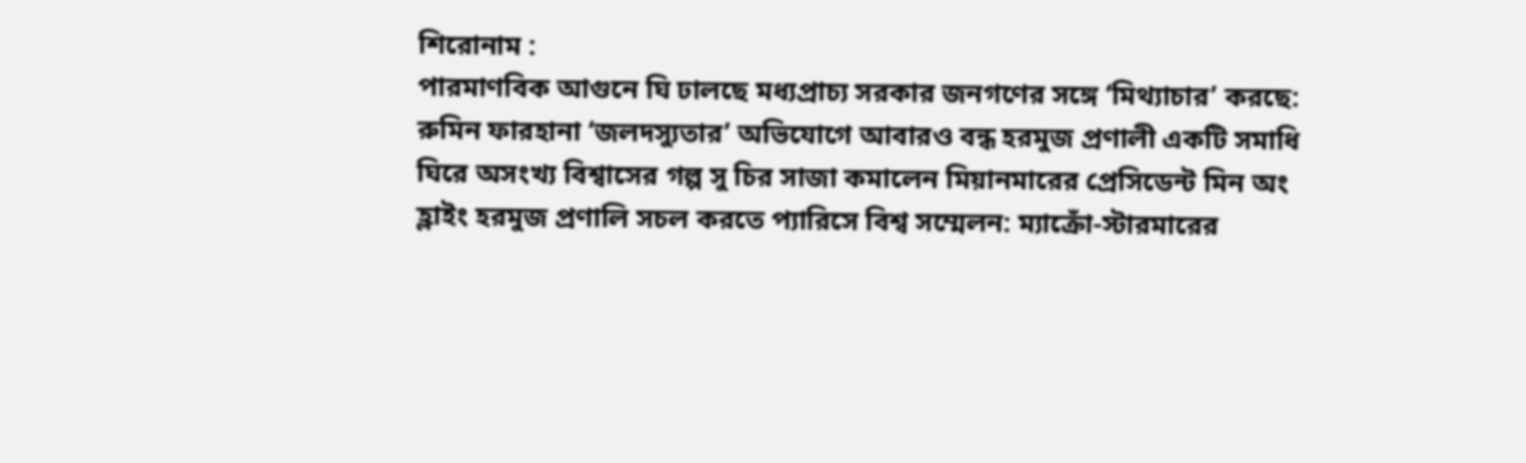শিরোনাম :
পারমাণবিক আগুনে ঘি ঢালছে মধ্যপ্রাচ্য সরকার জনগণের সঙ্গে ‘মিথ্যাচার’ করছে: রুমিন ফারহানা ‘জলদস্যুতার’ অভিযোগে আবারও বন্ধ হরমুজ প্রণালী একটি সমাধি ঘিরে অসংখ্য বিশ্বাসের গল্প সু চির সাজা কমালেন মিয়ানমারের প্রেসিডেন্ট মিন অং হ্লাইং হরমুজ প্রণালি সচল করতে প্যারিসে বিশ্ব সম্মেলন: ম্যাক্রোঁ-স্টারমারের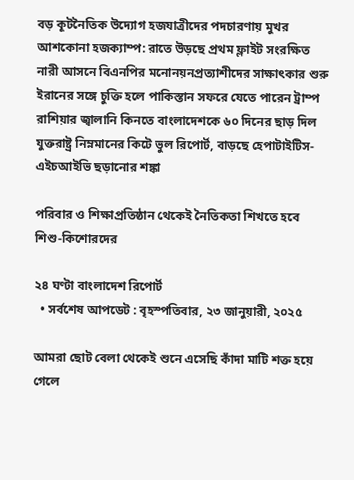বড় কূটনৈতিক উদ্যোগ হজযাত্রীদের পদচারণায় মুখর আশকোনা হজক্যাম্প: রাতে উড়ছে প্রথম ফ্লাইট সংরক্ষিত নারী আসনে বিএনপির মনোনয়নপ্রত্যাশীদের সাক্ষাৎকার শুরু ইরানের সঙ্গে চুক্তি হলে পাকিস্তান সফরে যেতে পারেন ট্রাম্প রাশিয়ার জ্বালানি কিনতে বাংলাদেশকে ৬০ দিনের ছাড় দিল যুক্তরাষ্ট্র নিম্নমানের কিটে ভুল রিপোর্ট, বাড়ছে হেপাটাইটিস-এইচআইভি ছড়ানোর শঙ্কা

পরিবার ও শিক্ষাপ্রতিষ্ঠান থেকেই নৈতিকতা শিখতে হবে শিশু-কিশোরদের

২৪ ঘণ্টা বাংলাদেশ রিপোর্ট
  • সর্বশেষ আপডেট : বৃহস্পতিবার, ২৩ জানুয়ারী, ২০২৫

আমরা ছোট বেলা থেকেই শুনে এসেছি কাঁদা মাটি শক্ত হয়ে গেলে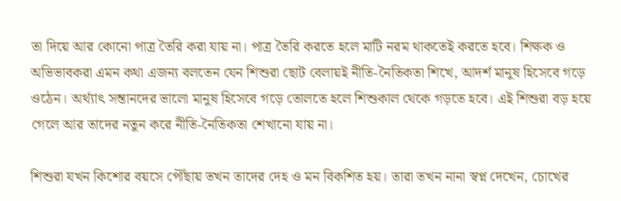তা দিয়ে আর কোনো পাত্র তৈরি করা যায় না। পাত্র তৈরি করতে হলে মাটি নরম থাকতেই করতে হবে। শিক্ষক ও অভিভাবকরা এমন কথা এজন্য বলতেন যেন শিশুরা ছোট বেলায়ই নীতি-নৈতিকতা শিখে, আদর্শ মানুষ হিসেবে গড়ে ওঠেন। অর্থ্যাৎ সন্তানদের ভালো মানুষ হিসেবে গড়ে তোলতে হলে শিশুকাল থেকে গড়তে হবে। এই শিশুরা বড় হয়ে গেলে আর তাদের নতুন করে নীতি-নৈতিকতা শেখানো যায় না।

শিশুরা যখন কিশোর বয়সে পৌঁছায় তখন তাদের দেহ ও মন বিকশিত হয়। তারা তখন নানা স্বপ্ন দেখেন, চোখের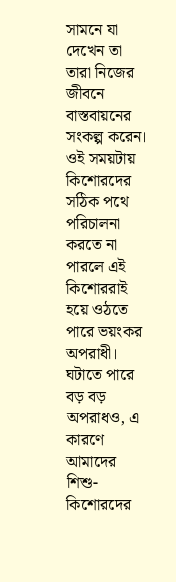সামনে যা দেখেন তা তারা নিজের জীবনে বাস্তবায়নের সংকল্প করেন। ওই সময়টায় কিশোরদের সঠিক পথে পরিচালনা করতে না পারলে এই কিশোররাই হয়ে ওঠতে পারে ভয়ংকর অপরাধী। ঘটাতে পারে বড় বড় অপরাধও, এ কারণে আমাদের শিশু-কিশোরদের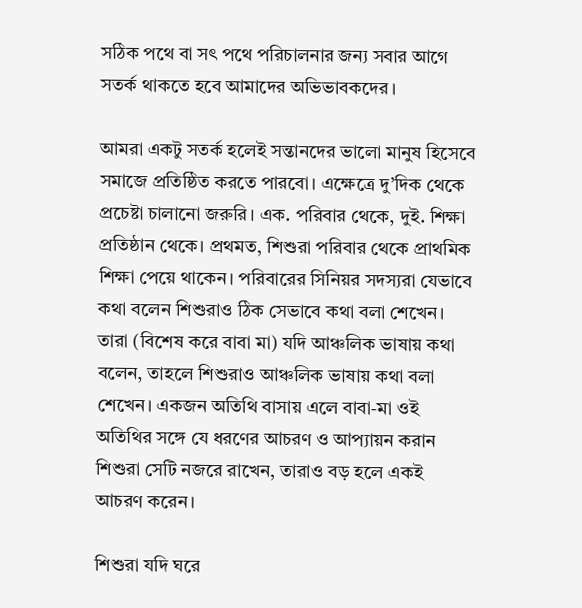সঠিক পথে বা সৎ পথে পরিচালনার জন্য সবার আগে সতর্ক থাকতে হবে আমাদের অভিভাবকদের।

আমরা একটু সতর্ক হলেই সন্তানদের ভালো মানুষ হিসেবে সমাজে প্রতিষ্ঠিত করতে পারবো। এক্ষেত্রে দু’দিক থেকে প্রচেষ্টা চালানো জরুরি। এক. পরিবার থেকে, দুই. শিক্ষা প্রতিষ্ঠান থেকে। প্রথমত, শিশুরা পরিবার থেকে প্রাথমিক শিক্ষা পেয়ে থাকেন। পরিবারের সিনিয়র সদস্যরা যেভাবে কথা বলেন শিশুরাও ঠিক সেভাবে কথা বলা শেখেন। তারা (বিশেষ করে বাবা মা) যদি আঞ্চলিক ভাষায় কথা বলেন, তাহলে শিশুরাও আঞ্চলিক ভাষায় কথা বলা শেখেন। একজন অতিথি বাসায় এলে বাবা-মা ওই অতিথির সঙ্গে যে ধরণের আচরণ ও আপ্যায়ন করান শিশুরা সেটি নজরে রাখেন, তারাও বড় হলে একই আচরণ করেন।

শিশুরা যদি ঘরে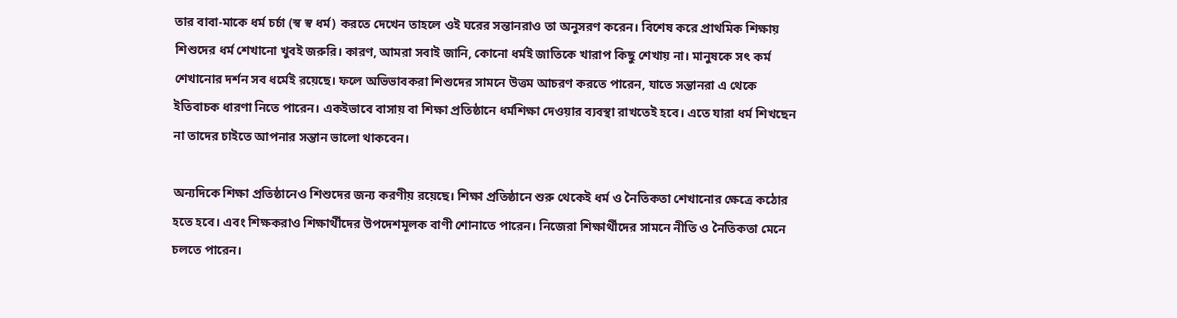তার বাবা-মাকে ধর্ম চর্চা (স্ব স্ব ধর্ম) করতে দেখেন তাহলে ওই ঘরের সন্তানরাও তা অনুসরণ করেন। বিশেষ করে প্রাথমিক শিক্ষায় শিশুদের ধর্ম শেখানো খুবই জরুরি। কারণ, আমরা সবাই জানি, কোনো ধর্মই জাতিকে খারাপ কিছু শেখায় না। মানুষকে সৎ কর্ম শেখানোর দর্শন সব ধর্মেই রয়েছে। ফলে অভিভাবকরা শিশুদের সামনে উত্তম আচরণ করতে পারেন, যাতে সন্তানরা এ থেকে ইতিবাচক ধারণা নিতে পারেন। একইভাবে বাসায় বা শিক্ষা প্রতিষ্ঠানে ধর্মশিক্ষা দেওয়ার ব্যবস্থা রাখতেই হবে। এতে যারা ধর্ম শিখছেন না তাদের চাইতে আপনার সন্তান ভালো থাকবেন।

অন্যদিকে শিক্ষা প্রতিষ্ঠানেও শিশুদের জন্য করণীয় রয়েছে। শিক্ষা প্রতিষ্ঠানে শুরু থেকেই ধর্ম ও নৈতিকতা শেখানোর ক্ষেত্রে কঠোর হতে হবে। এবং শিক্ষকরাও শিক্ষার্থীদের উপদেশমূলক বাণী শোনাতে পারেন। নিজেরা শিক্ষার্থীদের সামনে নীতি ও নৈতিকতা মেনে চলতে পারেন।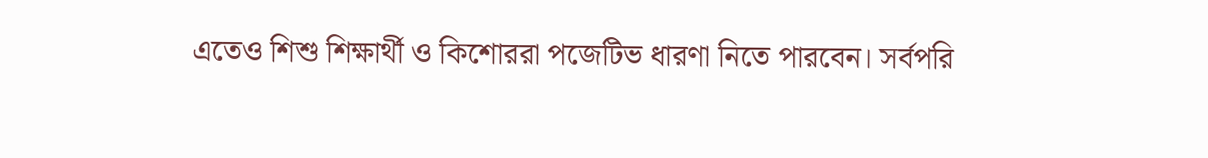এতেও শিশু শিক্ষার্থী ও কিশোররা পজেটিভ ধারণা নিতে পারবেন। সর্বপরি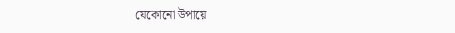যেকোনো উপায়ে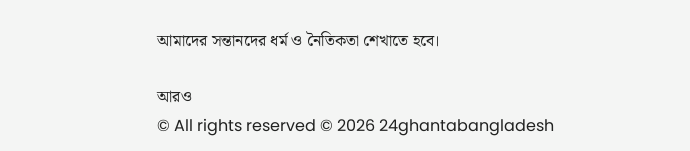আমাদের সন্তানদের ধর্ম ও নৈতিকতা শেখাতে হবে।

আরও
© All rights reserved © 2026 24ghantabangladesh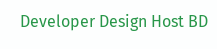Developer Design Host BD